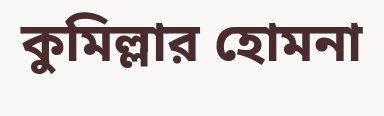কুমিল্লার হোমনা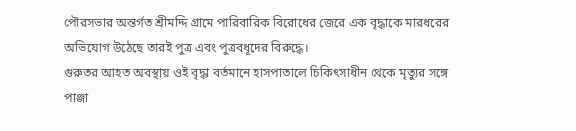পৌরসভার অন্তর্গত শ্রীমদ্দি গ্রামে পারিবারিক বিরোধের জেরে এক বৃদ্ধাকে মারধরের অভিযোগ উঠেছে তারই পুত্র এবং পুত্রবধূদের বিরুদ্ধে।
গুরুতর আহত অবস্থায় ওই বৃদ্ধা বর্তমানে হাসপাতালে চিকিৎসাধীন থেকে মৃত্যুর সঙ্গে পাঞ্জা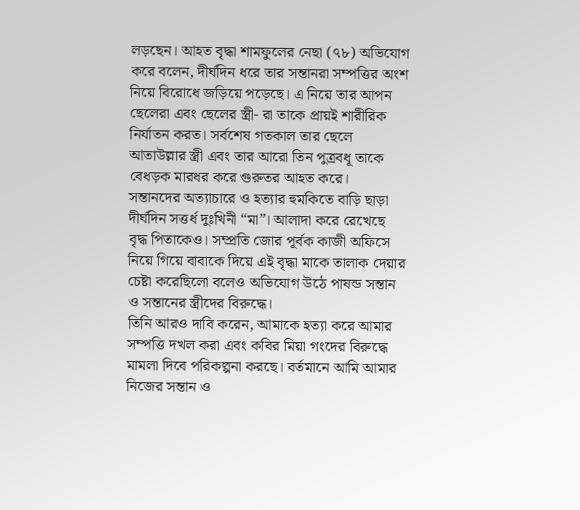লড়ছেন। আহত বৃদ্ধা শামফুলের নেছা (৭৮) অভিযোগ করে বলেন, দীর্ঘদিন ধরে তার সন্তানরা সম্পত্তির অংশ নিয়ে বিরোধে জড়িয়ে পড়েছে। এ নিয়ে তার আপন ছেলেরা এবং ছেলের স্ত্রী- রা তাকে প্রায়ই শারীরিক নির্যাতন করত। সর্বশেষ গতকাল তার ছেলে আতাউল্লার স্ত্রী এবং তার আরো তিন পুত্রবধূ তাকে বেধড়ক মারধর করে গুরুতর আহত করে।
সন্তানদের অত্যাচারে ও হত্যার হুমকিতে বাড়ি ছাড়া দীর্ঘদিন সত্তর্ধ দুঃখিনী “মা”। আলাদা করে রেখেছে বৃদ্ধ পিতাকেও। সম্প্রতি জোর পূর্বক কাজী অফিসে নিয়ে গিয়ে বাবাকে দিয়ে এই বৃদ্ধা মাকে তালাক দেয়ার চেষ্টা করেছিলো বলেও অভিযোগ উঠে পাষন্ড সন্তান ও সন্তানের স্ত্রীদের বিরুদ্ধে।
তিনি আরও দাবি করেন, আমাকে হত্যা করে আমার সম্পত্তি দখল করা এবং কবির মিয়া গংদের বিরুদ্ধে মামলা দিবে পরিকল্পনা করছে। বর্তমানে আমি আমার নিজের সন্তান ও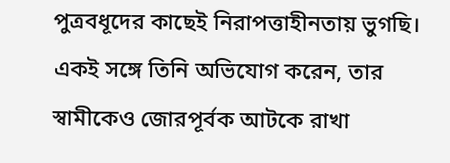পুত্রবধূদের কাছেই নিরাপত্তাহীনতায় ভুগছি। একই সঙ্গে তিনি অভিযোগ করেন, তার স্বামীকেও জোরপূর্বক আটকে রাখা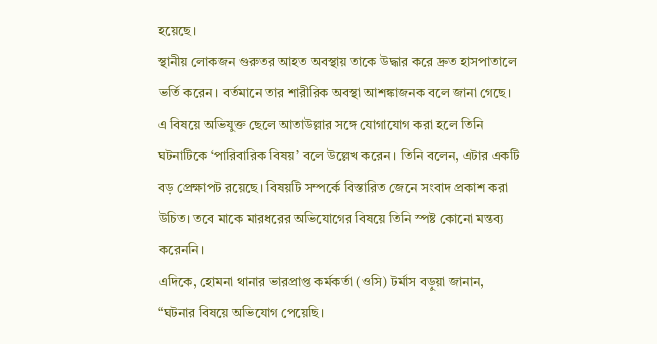হয়েছে।
স্থানীয় লোকজন গুরুতর আহত অবস্থায় তাকে উদ্ধার করে দ্রুত হাসপাতালে ভর্তি করেন। বর্তমানে তার শারীরিক অবস্থা আশঙ্কাজনক বলে জানা গেছে। এ বিষয়ে অভিযুক্ত ছেলে আতাউল্লার সঙ্গে যোগাযোগ করা হলে তিনি ঘটনাটিকে ‘পারিবারিক বিষয়’ বলে উল্লেখ করেন। তিনি বলেন, এটার একটি বড় প্রেক্ষাপট রয়েছে। বিষয়টি সম্পর্কে বিস্তারিত জেনে সংবাদ প্রকাশ করা উচিত। তবে মাকে মারধরের অভিযোগের বিষয়ে তিনি স্পষ্ট কোনো মন্তব্য করেননি।
এদিকে, হোমনা থানার ভারপ্রাপ্ত কর্মকর্তা (ওসি) টর্মাস বড়ুয়া জানান, “ঘটনার বিষয়ে অভিযোগ পেয়েছি।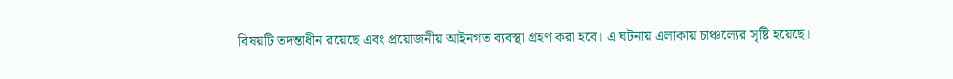বিষয়টি তদন্তাধীন রয়েছে এবং প্রয়োজনীয় আইনগত ব্যবস্থা গ্রহণ করা হবে। এ ঘটনায় এলাকায় চাঞ্চল্যের সৃষ্টি হয়েছে।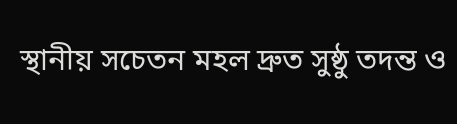স্থানীয় সচেতন মহল দ্রুত সুষ্ঠু তদন্ত ও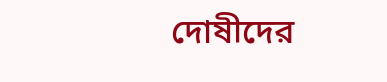দোষীদের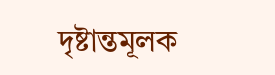দৃষ্টান্তমূলক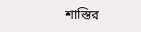শাস্তির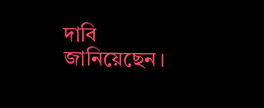দাবি জানিয়েছেন।